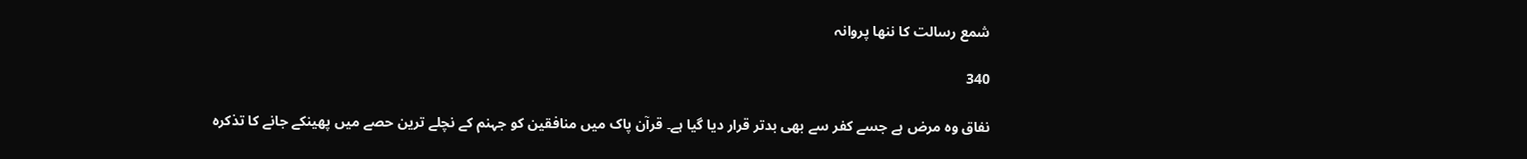شمع رسالت کا ننھا پروانہ

340

نفاق وہ مرض ہے جسے کفر سے بھی بدتر قرار دیا گیا ہے۔ قرآن پاک میں منافقین کو جہنم کے نچلے ترین حصے میں پھینکے جانے کا تذکرہ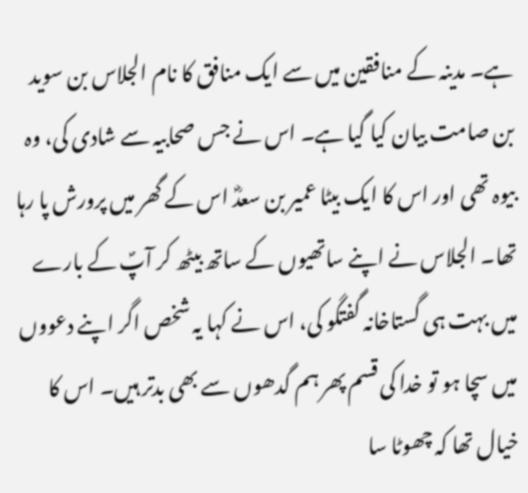ہے۔ مدینہ کے منافقین میں سے ایک منافق کا نام الجلاس بن سوید بن صامت بیان کیا گیا ہے۔ اس نے جس صحابیہ سے شادی کی، وہ بیوہ تھی اور اس کا ایک بیٹا عمیر بن سعدؓ اس کے گھر میں پرورش پا رہا تھا۔ الجلاس نے اپنے ساتھیوں کے ساتھ بیٹھ کر آپؐ کے بارے میں بہت ہی گستاخانہ گفتگو کی، اس نے کہا یہ شخص اگر اپنے دعووں میں سچا ہو تو خدا کی قسم پھر ہم گدھوں سے بھی بدتر ہیں۔ اس کا خیال تھا کہ چھوٹا سا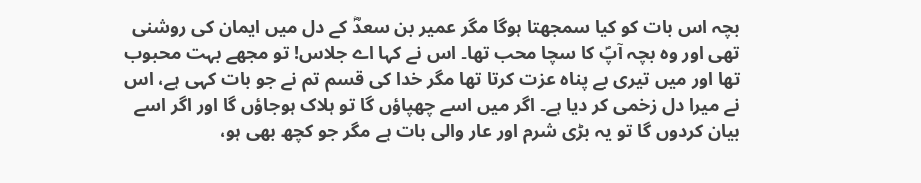بچہ اس بات کو کیا سمجھتا ہوگا مگر عمیر بن سعدؓ کے دل میں ایمان کی روشنی تھی اور وہ بچہ آپؐ کا سچا محب تھا۔ اس نے کہا اے جلاس! تو مجھے بہت محبوب تھا اور میں تیری بے پناہ عزت کرتا تھا مگر خدا کی قسم تم نے جو بات کہی ہے، اس نے میرا دل زخمی کر دیا ہے۔ اگر میں اسے چھپاؤں گا تو ہلاک ہوجاؤں گا اور اگر اسے بیان کردوں گا تو یہ بڑی شرم اور عار والی بات ہے مگر جو کچھ بھی ہو،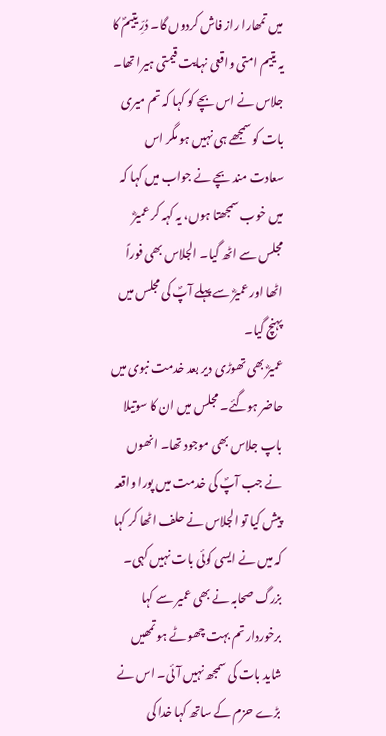میں تمھارا راز فاش کردوں گا۔ دُرِّ یتیمؐ کا یہ یتیم امتی واقعی نہایت قیمتی ہیرا تھا۔ جلاس نے اس بچے کو کہا کہ تم میری بات کو سمجھے ہی نہیں ہو مگر اس سعادت مند بچے نے جواب میں کہا کہ میں خوب سمجھتا ہوں، یہ کہہ کر عمیرؓ مجلس سے اٹھ گیا۔ الجلاس بھی فوراً اٹھا اور عمیرؓ سے پہلے آپؐ کی مجلس میں پہنچ گیا۔
عمیرؓ بھی تھوڑی دیر بعد خدمت نبوی میں حاضر ہوگئے۔ مجلس میں ان کا سوتیلا باپ جلاس بھی موجود تھا۔ انھوں نے جب آپؐ کی خدمت میں پورا واقعہ پیش کیا تو الجلاس نے حلف اٹھا کر کہا کہ میں نے ایسی کوئی بات نہیں کہی۔ بزرگ صحابہ نے بھی عمیر سے کہا برخوردار تم بہت چھوٹے ہو تمھیں شاید بات کی سمجھ نہیں آئی۔ اس نے بڑے حزم کے ساتھ کہا خدا کی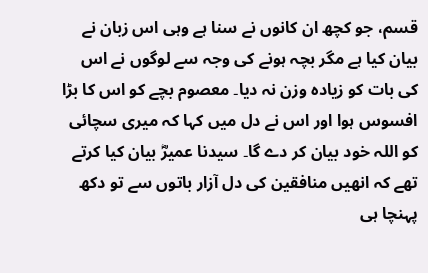قسم، جو کچھ ان کانوں نے سنا ہے وہی اس زبان نے بیان کیا ہے مگر بچہ ہونے کی وجہ سے لوگوں نے اس کی بات کو زیادہ وزن نہ دیا۔ معصوم بچے کو اس کا بڑا افسوس ہوا اور اس نے دل میں کہا کہ میری سچائی کو اللہ خود بیان کر دے گا۔ سیدنا عمیرؓ بیان کیا کرتے تھے کہ انھیں منافقین کی دل آزار باتوں سے تو دکھ پہنچا ہی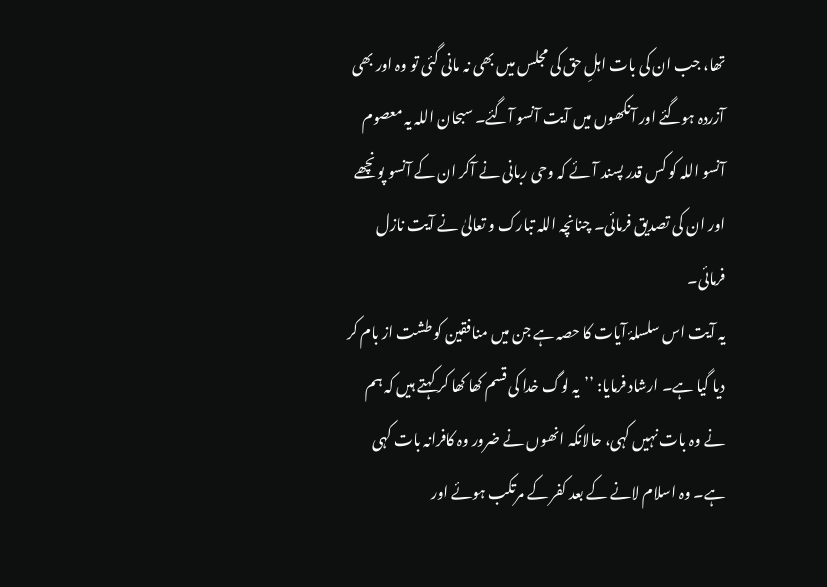تھا، جب ان کی بات اہلِ حق کی مجلس میں بھی نہ مانی گئی تو وہ اور بھی آزردہ ہوگئے اور آنکھوں میں آیت آنسو آگئے۔ سبحان اللہ یہ معصوم آنسو اللہ کو کس قدر پسند آئے کہ وحی ربانی نے آکر ان کے آنسو پونچھے اور ان کی تصدیق فرمائی۔ چنانچہ اللہ تبارک و تعالیٰ نے آیت نازل فرمائی۔
یہ آیت اس سلسلۂ آیات کا حصہ ہے جن میں منافقین کو طشت از بام کر دیا گیا ہے۔ ارشاد فرمایا: ’’یہ لوگ خدا کی قسم کھا کھا کر کہتے ہیں کہ ہم نے وہ بات نہیں کہی، حالانکہ انھوں نے ضرور وہ کافرانہ بات کہی ہے۔ وہ اسلام لانے کے بعد کفر کے مرتکب ہوئے اور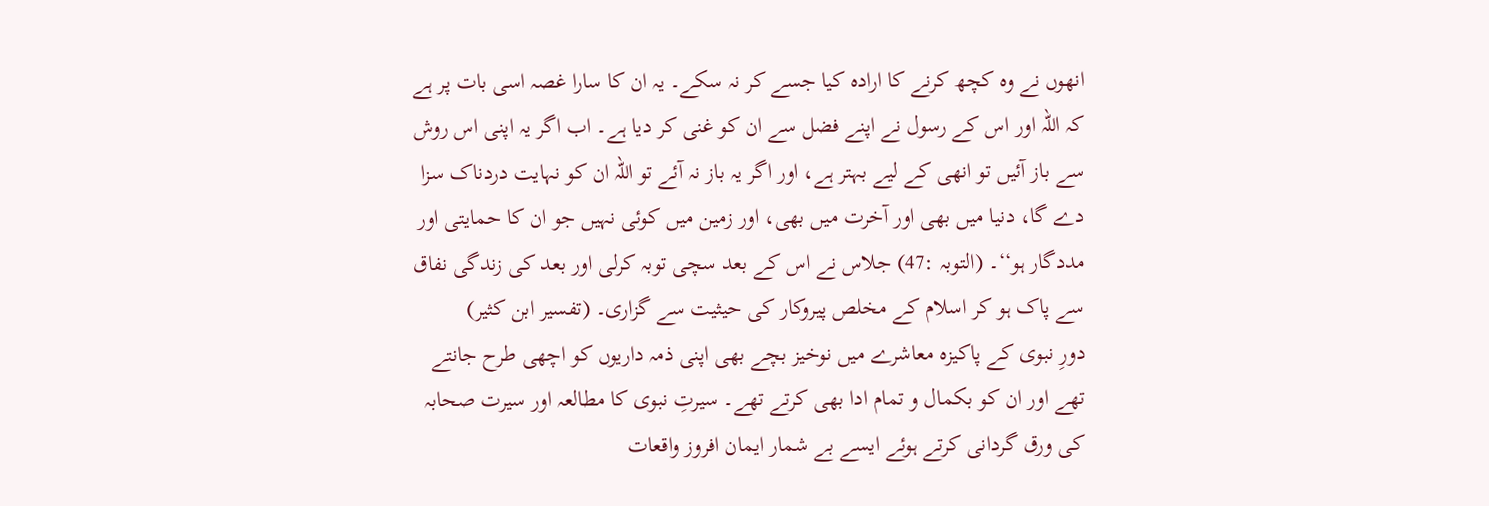انھوں نے وہ کچھ کرنے کا ارادہ کیا جسے کر نہ سکے۔ یہ ان کا سارا غصہ اسی بات پر ہے کہ اللہ اور اس کے رسول نے اپنے فضل سے ان کو غنی کر دیا ہے۔ اب اگر یہ اپنی اس روش سے باز آئیں تو انھی کے لیے بہتر ہے، اور اگر یہ باز نہ آئے تو اللہ ان کو نہایت دردناک سزا دے گا، دنیا میں بھی اور آخرت میں بھی، اور زمین میں کوئی نہیں جو ان کا حمایتی اور مددگار ہو‘‘۔ (التوبہ :47) جلاس نے اس کے بعد سچی توبہ کرلی اور بعد کی زندگی نفاق سے پاک ہو کر اسلام کے مخلص پیروکار کی حیثیت سے گزاری۔ (تفسیر ابن کثیر)
دورِ نبوی کے پاکیزہ معاشرے میں نوخیز بچے بھی اپنی ذمہ داریوں کو اچھی طرح جانتے تھے اور ان کو بکمال و تمام ادا بھی کرتے تھے۔ سیرتِ نبوی کا مطالعہ اور سیرت صحابہ کی ورق گردانی کرتے ہوئے ایسے بے شمار ایمان افروز واقعات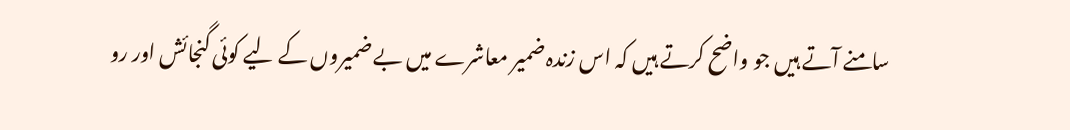سامنے آتے ہیں جو واضح کرتے ہیں کہ اس زندہ ضمیر معاشرے میں بے ضمیروں کے لیے کوئی گنجائش اور رو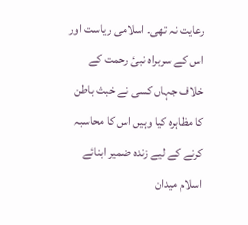رعایت نہ تھی۔ اسلامی ریاست اور اس کے سربراہ نبیٔ رحمت کے خلاف جہاں کسی نے خبث باطن کا مظاہرہ کیا وہیں اس کا محاسبہ کرنے کے لیے زندہ ضمیر ابنائے اسلام میدان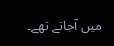میں آجاتے تھے۔